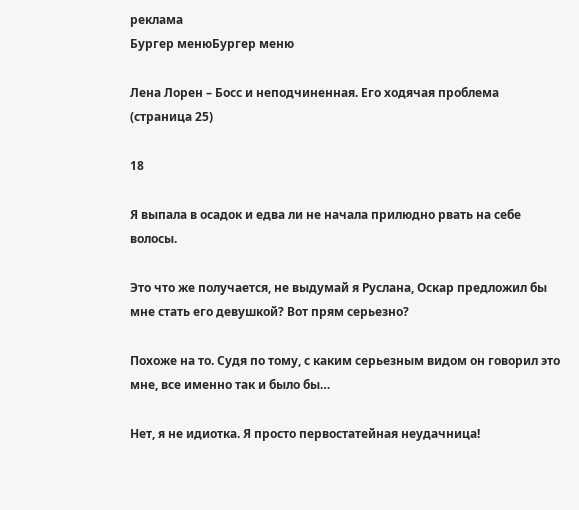реклама
Бургер менюБургер меню

Лена Лорен – Босс и неподчиненная. Его ходячая проблема (страница 25)

18

Я выпала в осадок и едва ли не начала прилюдно рвать на себе волосы.

Это что же получается, не выдумай я Руслана, Оскар предложил бы мне стать его девушкой? Вот прям серьезно?

Похоже на то. Судя по тому, с каким серьезным видом он говорил это мне, все именно так и было бы…

Нет, я не идиотка. Я просто первостатейная неудачница!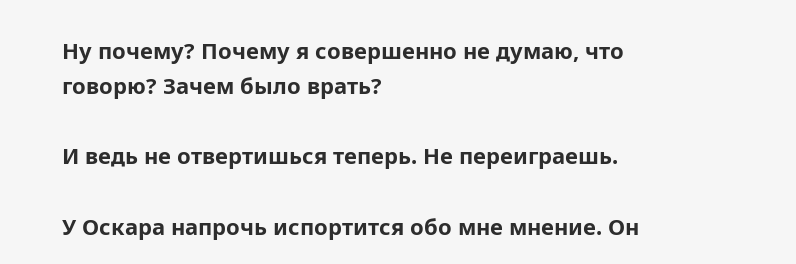Ну почему? Почему я совершенно не думаю, что говорю? Зачем было врать?

И ведь не отвертишься теперь. Не переиграешь.

У Оскара напрочь испортится обо мне мнение. Он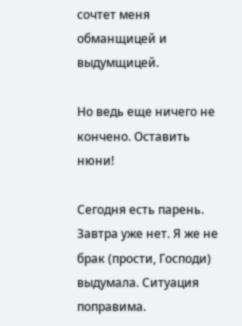сочтет меня обманщицей и выдумщицей.

Но ведь еще ничего не кончено. Оставить нюни!

Сегодня есть парень. Завтра уже нет. Я же не брак (прости, Господи) выдумала. Ситуация поправима.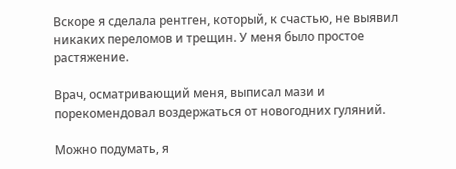Вскоре я сделала рентген, который, к счастью, не выявил никаких переломов и трещин. У меня было простое растяжение.

Врач, осматривающий меня, выписал мази и порекомендовал воздержаться от новогодних гуляний.

Можно подумать, я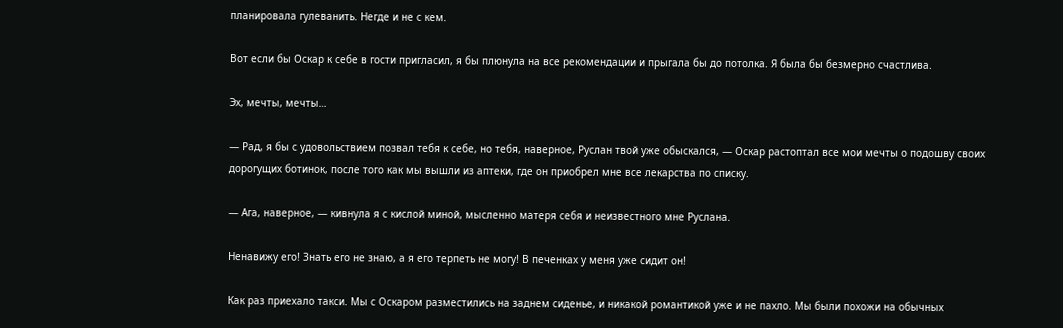планировала гулеванить. Негде и не с кем.

Вот если бы Оскар к себе в гости пригласил, я бы плюнула на все рекомендации и прыгала бы до потолка. Я была бы безмерно счастлива.

Эх, мечты, мечты…

— Рад, я бы с удовольствием позвал тебя к себе, но тебя, наверное, Руслан твой уже обыскался, — Оскар растоптал все мои мечты о подошву своих дорогущих ботинок, после того как мы вышли из аптеки, где он приобрел мне все лекарства по списку.

— Ага, наверное, — кивнула я с кислой миной, мысленно матеря себя и неизвестного мне Руслана.

Ненавижу его! Знать его не знаю, а я его терпеть не могу! В печенках у меня уже сидит он!

Как раз приехало такси. Мы с Оскаром разместились на заднем сиденье, и никакой романтикой уже и не пахло. Мы были похожи на обычных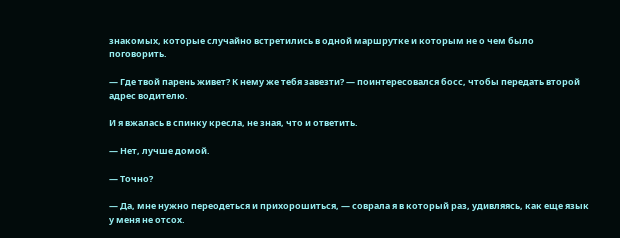знакомых, которые случайно встретились в одной маршрутке и которым не о чем было поговорить.

— Где твой парень живет? К нему же тебя завезти? — поинтересовался босс, чтобы передать второй адрес водителю.

И я вжалась в спинку кресла, не зная, что и ответить.

— Нет, лучше домой.

— Точно?

— Да, мне нужно переодеться и прихорошиться, — соврала я в который раз, удивляясь, как еще язык у меня не отсох.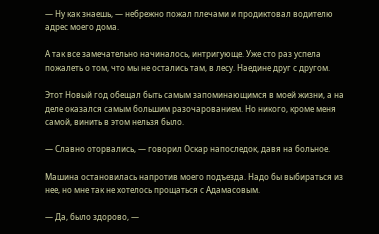— Ну как знаешь, — небрежно пожал плечами и продиктовал водителю адрес моего дома.

А так все замечательно начиналось, интригующе. Уже сто раз успела пожалеть о том, что мы не остались там, в лесу. Наедине друг с другом.

Этот Новый год обещал быть самым запоминающимся в моей жизни, а на деле оказался самым большим разочарованием. Но никого, кроме меня самой, винить в этом нельзя было.

— Славно оторвались, — говорил Оскар напоследок, давя на больное.

Машина остановилась напротив моего подъезда. Надо бы выбираться из нее, но мне так не хотелось прощаться с Адамасовым.

— Да, было здорово, —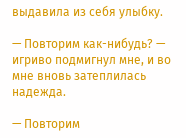выдавила из себя улыбку.

— Повторим как-нибудь? — игриво подмигнул мне, и во мне вновь затеплилась надежда.

— Повторим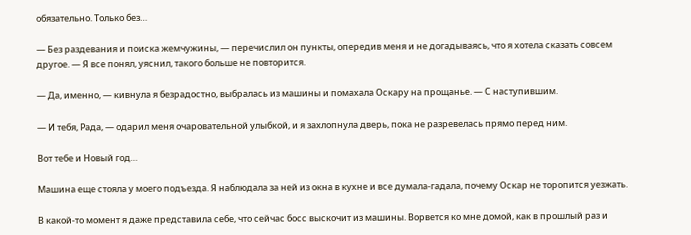обязательно. Только без…

— Без раздевания и поиска жемчужины, — перечислил он пункты, опередив меня и не догадываясь, что я хотела сказать совсем другое. — Я все понял, уяснил, такого больше не повторится.

— Да, именно, — кивнула я безрадостно, выбралась из машины и помахала Оскару на прощанье. — С наступившим.

— И тебя, Рада, — одарил меня очаровательной улыбкой, и я захлопнула дверь, пока не разревелась прямо перед ним.

Вот тебе и Новый год…

Машина еще стояла у моего подъезда. Я наблюдала за ней из окна в кухне и все думала-гадала, почему Оскар не торопится уезжать.

В какой-то момент я даже представила себе, что сейчас босс выскочит из машины. Ворвется ко мне домой, как в прошлый раз и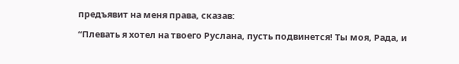предъявит на меня права, сказав:

“Плевать я хотел на твоего Руслана, пусть подвинется! Ты моя, Рада, и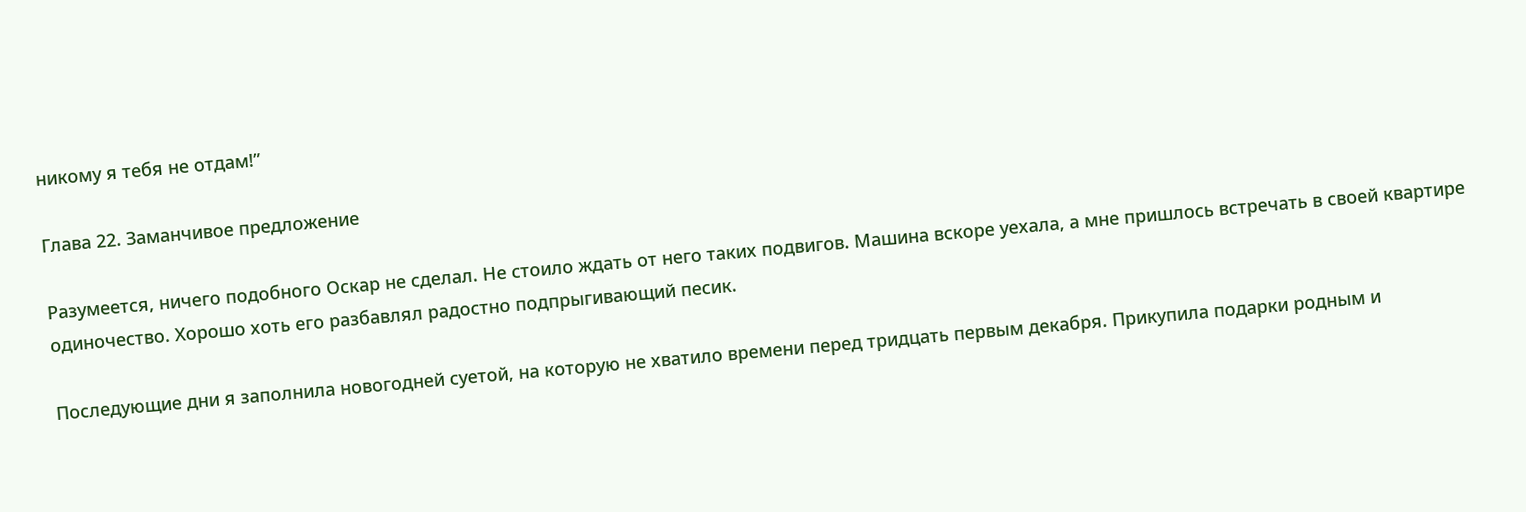никому я тебя не отдам!”

Глава 22. Заманчивое предложение

Разумеется, ничего подобного Оскар не сделал. Не стоило ждать от него таких подвигов. Машина вскоре уехала, а мне пришлось встречать в своей квартире одиночество. Хорошо хоть его разбавлял радостно подпрыгивающий песик.

Последующие дни я заполнила новогодней суетой, на которую не хватило времени перед тридцать первым декабря. Прикупила подарки родным и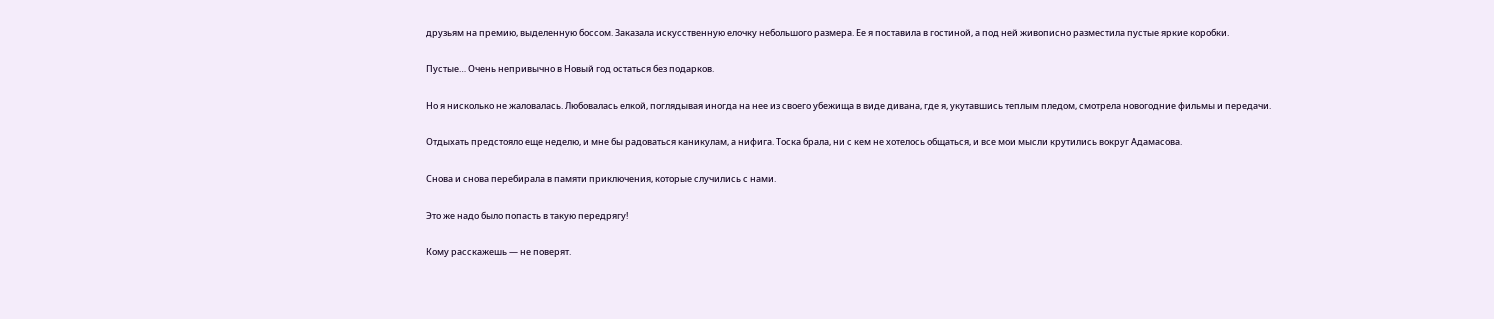друзьям на премию, выделенную боссом. Заказала искусственную елочку небольшого размера. Ее я поставила в гостиной, а под ней живописно разместила пустые яркие коробки.

Пустые… Очень непривычно в Новый год остаться без подарков.

Но я нисколько не жаловалась. Любовалась елкой, поглядывая иногда на нее из своего убежища в виде дивана, где я, укутавшись теплым пледом, смотрела новогодние фильмы и передачи.

Отдыхать предстояло еще неделю, и мне бы радоваться каникулам, а нифига. Тоска брала, ни с кем не хотелось общаться, и все мои мысли крутились вокруг Адамасова.

Снова и снова перебирала в памяти приключения, которые случились с нами.

Это же надо было попасть в такую передрягу!

Кому расскажешь — не поверят.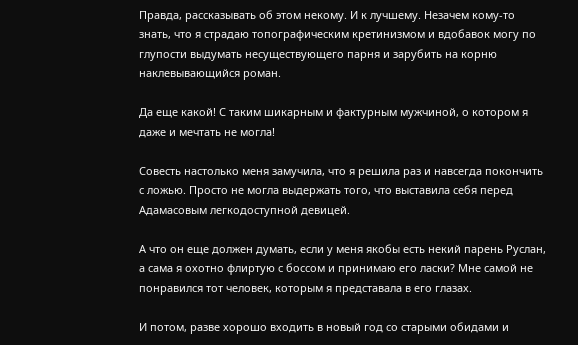Правда, рассказывать об этом некому. И к лучшему. Незачем кому-то знать, что я страдаю топографическим кретинизмом и вдобавок могу по глупости выдумать несуществующего парня и зарубить на корню наклевывающийся роман.

Да еще какой! С таким шикарным и фактурным мужчиной, о котором я даже и мечтать не могла!

Совесть настолько меня замучила, что я решила раз и навсегда покончить с ложью. Просто не могла выдержать того, что выставила себя перед Адамасовым легкодоступной девицей.

А что он еще должен думать, если у меня якобы есть некий парень Руслан, а сама я охотно флиртую с боссом и принимаю его ласки? Мне самой не понравился тот человек, которым я представала в его глазах.

И потом, разве хорошо входить в новый год со старыми обидами и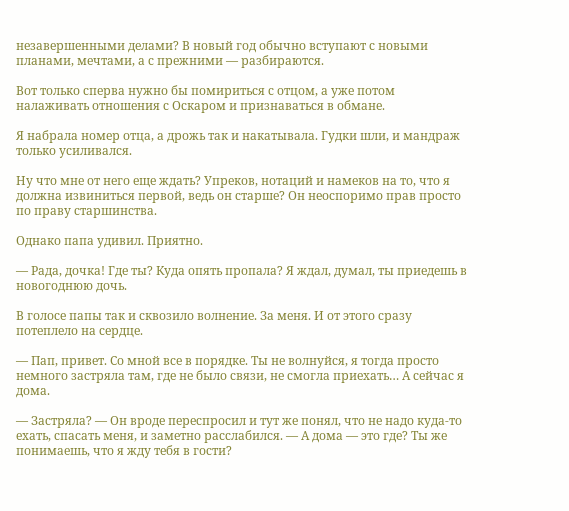незавершенными делами? В новый год обычно вступают с новыми планами, мечтами, а с прежними — разбираются.

Вот только сперва нужно бы помириться с отцом, а уже потом налаживать отношения с Оскаром и признаваться в обмане.

Я набрала номер отца, а дрожь так и накатывала. Гудки шли, и мандраж только усиливался.

Ну что мне от него еще ждать? Упреков, нотаций и намеков на то, что я должна извиниться первой, ведь он старше? Он неоспоримо прав просто по праву старшинства.

Однако папа удивил. Приятно.

— Рада, дочка! Где ты? Куда опять пропала? Я ждал, думал, ты приедешь в новогоднюю дочь.

В голосе папы так и сквозило волнение. За меня. И от этого сразу потеплело на сердце.

— Пап, привет. Со мной все в порядке. Ты не волнуйся, я тогда просто немного застряла там, где не было связи, не смогла приехать… А сейчас я дома.

— Застряла? — Он вроде переспросил и тут же понял, что не надо куда-то ехать, спасать меня, и заметно расслабился. — А дома — это где? Ты же понимаешь, что я жду тебя в гости?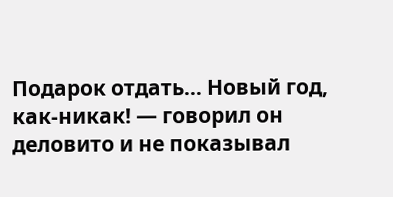Подарок отдать… Новый год, как-никак! — говорил он деловито и не показывал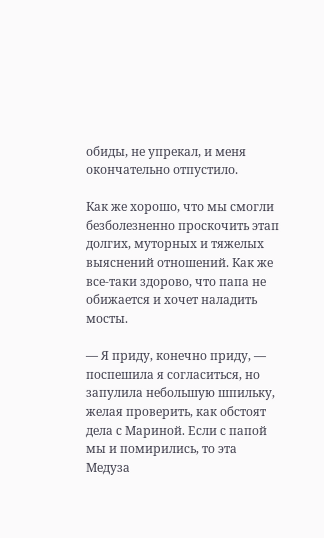обиды, не упрекал, и меня окончательно отпустило.

Как же хорошо, что мы смогли безболезненно проскочить этап долгих, муторных и тяжелых выяснений отношений. Как же все-таки здорово, что папа не обижается и хочет наладить мосты.

— Я приду, конечно приду, — поспешила я согласиться, но запулила небольшую шпильку, желая проверить, как обстоят дела с Мариной. Если с папой мы и помирились, то эта Медуза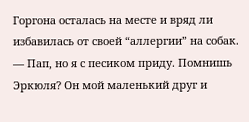Горгона осталась на месте и вряд ли избавилась от своей “аллергии” на собак. — Пап, но я с песиком приду. Помнишь Эркюля? Он мой маленький друг и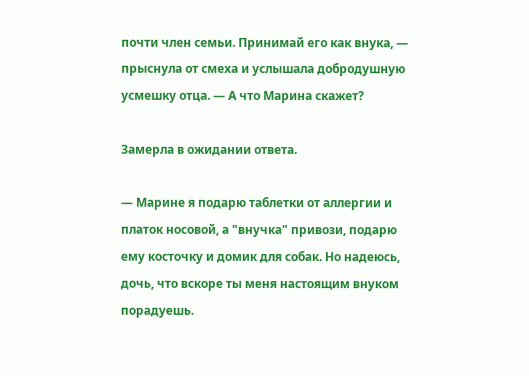почти член семьи. Принимай его как внука, — прыснула от смеха и услышала добродушную усмешку отца. — А что Марина скажет?

Замерла в ожидании ответа.

— Марине я подарю таблетки от аллергии и платок носовой, а "внучка" привози, подарю ему косточку и домик для собак. Но надеюсь, дочь, что вскоре ты меня настоящим внуком порадуешь.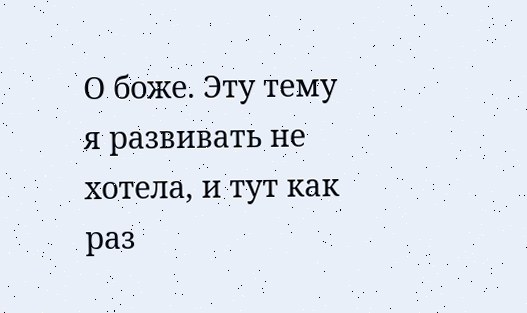О боже. Эту тему я развивать не хотела, и тут как раз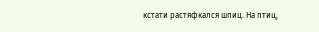кстати растяфкался шпиц. На птиц,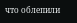что облепили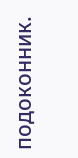подоконник.